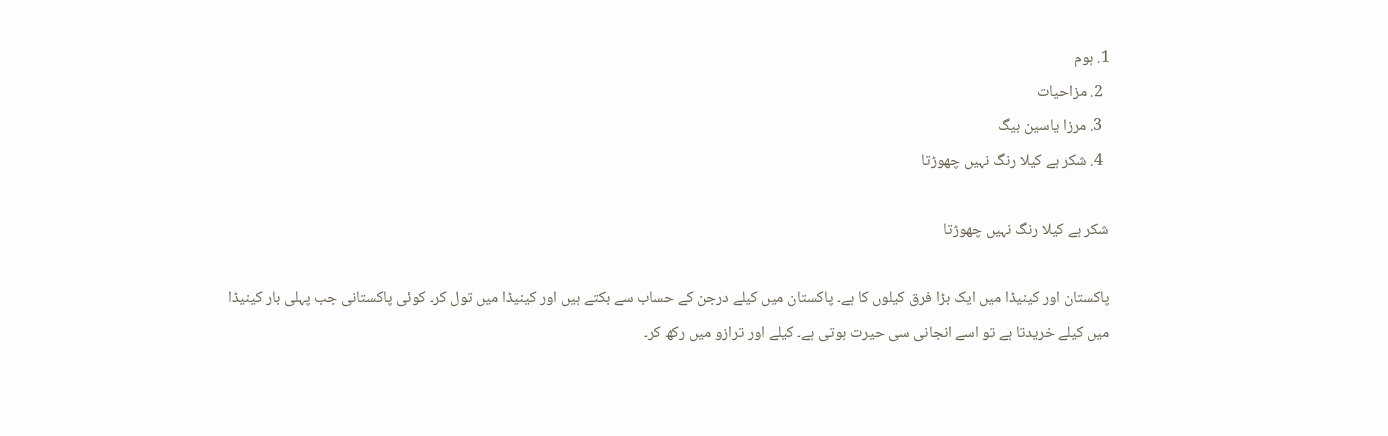1. ہوم
  2. مزاحیات
  3. مرزا یاسین بیگ
  4. شکر ہے کیلا رنگ نہیں چھوڑتا

شکر ہے کیلا رنگ نہیں چھوڑتا

پاکستان اور کینیڈا میں ایک بڑا فرق کیلوں کا ہے۔ پاکستان میں کیلے درجن کے حساب سے بکتے ہیں اور کینیڈا میں تول کر۔ کوئی پاکستانی جب پہلی بار کینیڈا میں کیلے خریدتا ہے تو اسے انجانی سی حیرت ہوتی ہے۔ کیلے اور ترازو میں رکھ کر۔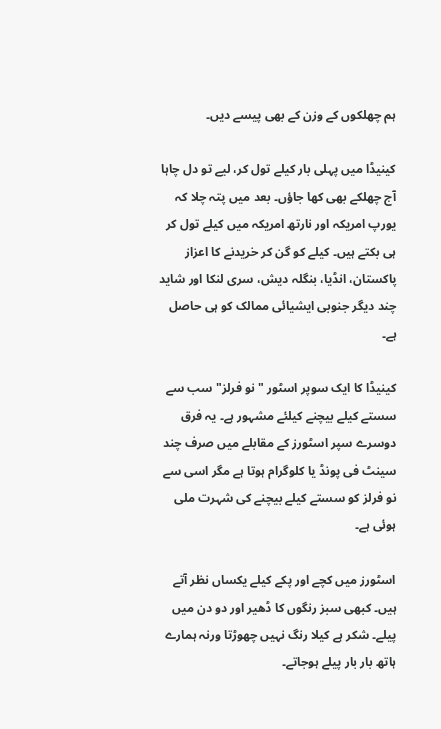ہم چھلکوں کے وزن کے بھی پیسے دیں۔

کینیڈا میں پہلی بار کیلے تول کر، لیے تو دل چاہا آج چھلکے بھی کھا جاؤں۔ بعد میں پتہ چلا کہ یورپ امریکہ اور نارتھ امریکہ میں کیلے تول کر ہی بکتے ہیں۔ کیلے کو گن کر خریدنے کا اعزاز پاکستان، انڈیا، بنگلہ دیش، سری لنکا اور شاید چند دیگر جنوبی ایشیائی ممالک کو ہی حاصل ہے۔

کینیڈا کا ایک سوپر اسٹور "نو فرلز" سب سے سستے کیلے بیچنے کیلئے مشہور ہے۔ یہ فرق دوسرے سپر اسٹورز کے مقابلے میں صرف چند سینٹ فی پونڈ یا کلوگرام ہوتا ہے مگر اسی سے نو فرلز کو سستے کیلے بیچنے کی شہرت ملی ہوئی ہے۔

اسٹورز میں کچے اور پکے کیلے یکساں نظر آتے ہیں۔ کبھی سبز رنگوں کا ڈھیر اور دو دن میں پیلے۔ شکر ہے کیلا رنگ نہیں چھوڑتا ورنہ ہمارے ہاتھ بار بار پیلے ہوجاتے۔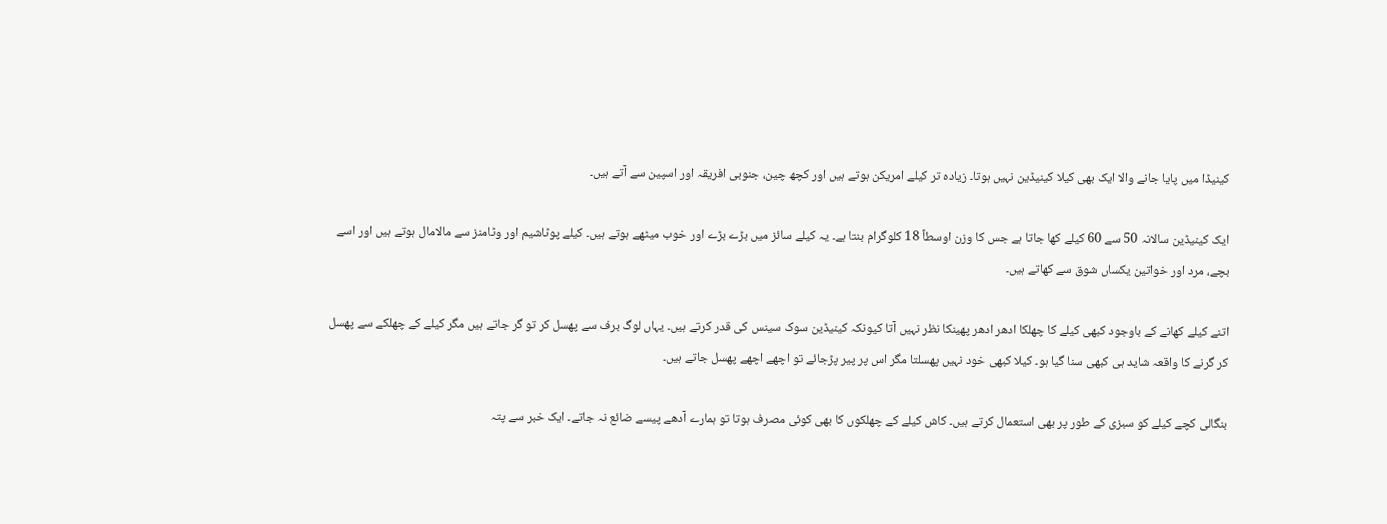کینیڈا میں پایا جانے والا ایک بھی کیلا کینیڈین نہیں ہوتا۔ زیادہ تر کیلے امریکن ہوتے ہیں اور کچھ چین، جنوبی افریقہ اور اسپین سے آتے ہیں۔

ایک کینیڈین سالانہ 50 سے 60 کیلے کھا جاتا ہے جس کا وزن اوسطاً 18 کلوگرام بنتا ہے۔ یہ کیلے سائز میں بڑے بڑے اور خوب میٹھے ہوتے ہیں۔ کیلے پوٹاشیم اور وٹامنز سے مالامال ہوتے ہیں اور اسے بچے، مرد اور خواتین یکساں شوق سے کھاتے ہیں۔

اتنے کیلے کھانے کے باوجود کبھی کیلے کا چھلکا ادھر ادھر پھینکا نظر نہیں آتا کیونکہ کینیڈین سوک سینس کی قدر کرتے ہیں۔ یہاں لوگ برف سے پھسل کر تو گر جاتے ہیں مگر کیلے کے چھلکے سے پھسل کر گرنے کا واقعہ شاید ہی کبھی سنا گیا ہو۔ کیلا کبھی خود نہیں پھسلتا مگر اس پر پیر پڑجائے تو اچھے اچھے پھسل جاتے ہیں۔

بنگالی کچے کیلے کو سبزی کے طور پر بھی استعمال کرتے ہیں۔ کاش کیلے کے چھلکوں کا بھی کوئی مصرف ہوتا تو ہمارے آدھے پیسے ضائع نہ جاتے۔ ایک خبر سے پتہ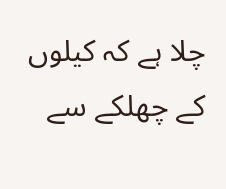چلا ہے کہ کیلوں کے چھلکے سے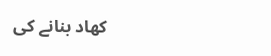کھاد بنانے کی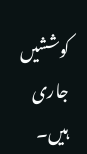کوششیں جاری ہیں۔